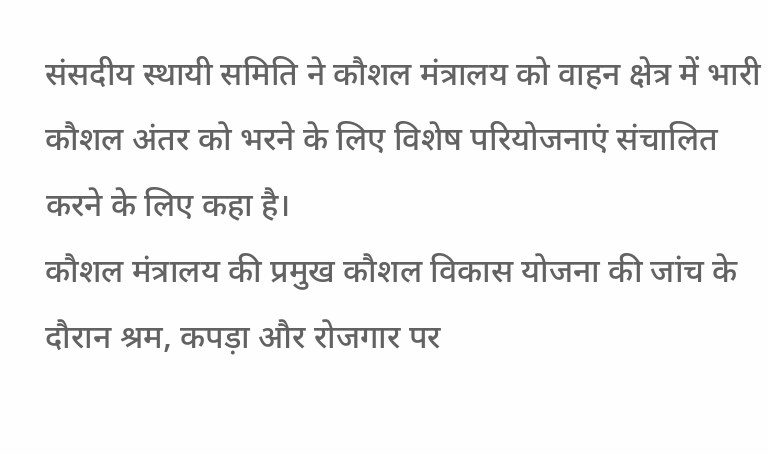संसदीय स्थायी समिति ने कौशल मंत्रालय को वाहन क्षेत्र में भारी कौशल अंतर को भरने के लिए विशेष परियोजनाएं संचालित करने के लिए कहा है।
कौशल मंत्रालय की प्रमुख कौशल विकास योजना की जांच के दौरान श्रम, कपड़ा और रोजगार पर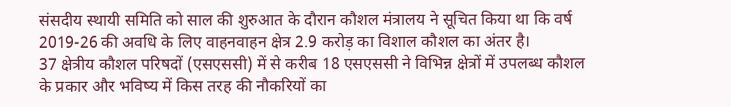संसदीय स्थायी समिति को साल की शुरुआत के दौरान कौशल मंत्रालय ने सूचित किया था कि वर्ष 2019-26 की अवधि के लिए वाहनवाहन क्षेत्र 2.9 करोड़ का विशाल कौशल का अंतर है।
37 क्षेत्रीय कौशल परिषदों (एसएससी) में से करीब 18 एसएससी ने विभिन्न क्षेत्रों में उपलब्ध कौशल के प्रकार और भविष्य में किस तरह की नौकरियों का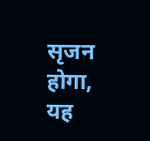सृजन होगा, यह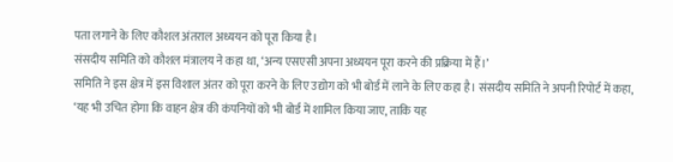पता लगाने के लिए कौशल अंतराल अध्ययन को पूरा किया है।
संसदीय समिति को कौशल मंत्रालय ने कहा था, ‘अन्य एसएसी अपना अध्ययन पूरा करने की प्रक्रिया में हैं।’
समिति ने इस क्षेत्र में इस विशाल अंतर को पूरा करने के लिए उद्योग को भी बोर्ड में लाने के लिए कहा है। संसदीय समिति ने अपनी रिपोर्ट में कहा, ‘यह भी उचित होगा कि वाहन क्षेत्र की कंपनियों को भी बोर्ड में शामिल किया जाए, ताकि यह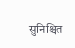सुनिश्चित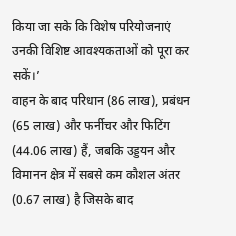किया जा सके कि विशेष परियोजनाएं उनकी विशिष्ट आवश्यकताओं को पूरा कर सकें।’
वाहन के बाद परिधान (86 लाख), प्रबंधन (65 लाख) और फर्नीचर और फिटिंग (44.06 लाख) हैं, जबकि उड्डयन और विमानन क्षेत्र में सबसे कम कौशल अंतर (0.67 लाख) है जिसके बाद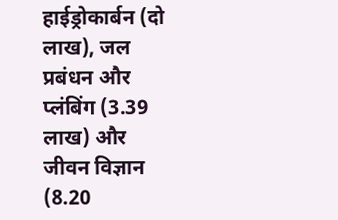हाईड्रोकार्बन (दो लाख), जल प्रबंधन और प्लंबिंग (3.39 लाख) और जीवन विज्ञान (8.20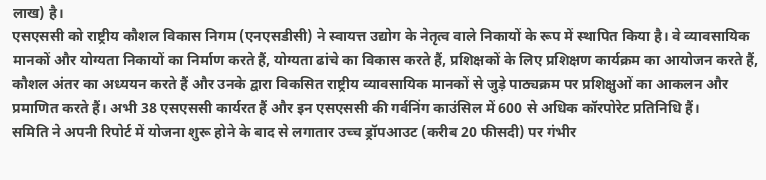लाख) है।
एसएससी को राष्ट्रीय कौशल विकास निगम (एनएसडीसी) ने स्वायत्त उद्योग के नेतृत्व वाले निकायों के रूप में स्थापित किया है। वे व्यावसायिक मानकों और योग्यता निकायों का निर्माण करते हैं, योग्यता ढांचे का विकास करते हैं, प्रशिक्षकों के लिए प्रशिक्षण कार्यक्रम का आयोजन करते हैं, कौशल अंतर का अध्ययन करते हैं और उनके द्वारा विकसित राष्ट्रीय व्यावसायिक मानकों से जुड़े पाठ्यक्रम पर प्रशिक्षुओं का आकलन और प्रमाणित करते हैं। अभी 38 एसएससी कार्यरत हैं और इन एसएससी की गर्वनिंग काउंसिल में 600 से अधिक कॉरपोरेट प्रतिनिधि हैं।
समिति ने अपनी रिपोर्ट में योजना शुरू होने के बाद से लगातार उच्च ड्रॉपआउट (करीब 20 फीसदी) पर गंभीर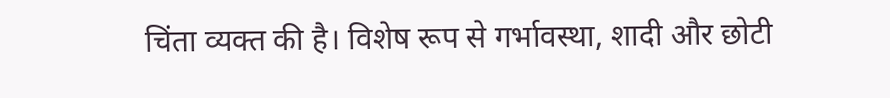चिंता व्यक्त की है। विशेष रूप से गर्भावस्था, शादी और छोटी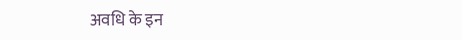अवधि के इन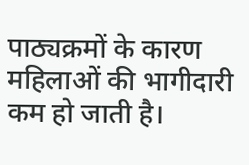पाठ्यक्रमों के कारण महिलाओं की भागीदारी कम हो जाती है।